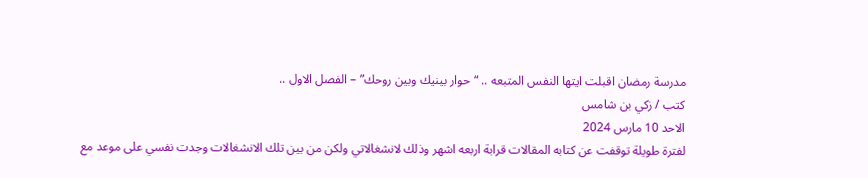مدرسة رمضان اقبلت ايتها النفس المتبعه .. “حوار بينيك وبين روحك” – الفصل الاول ..
كتب / زكي بن شامس
الاحد 10 مارس 2024
لفترة طويلة توقفت عن كتابه المقالات قرابة اربعه اشهر وذلك لانشغالاتي ولكن من بين تلك الانشغالات وجدت نفسي على موعد مع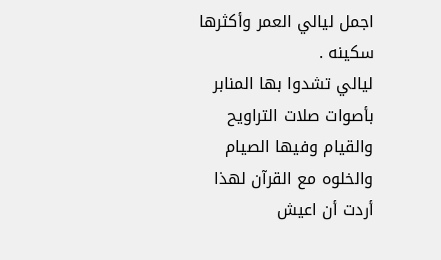اجمل ليالي العمر وأكثرها سكينه .
ليالي تشدوا بها المنابر بأصوات صلات التراويح والقيام وفيها الصيام والخلوه مع القرآن لهذا أردت أن اعيش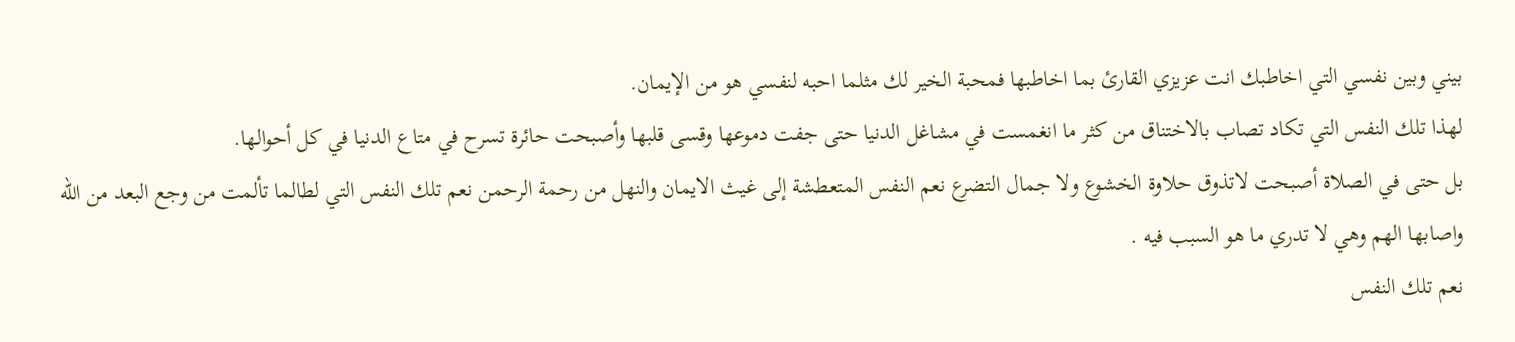بيني وبين نفسي التي اخاطبك انت عزيزي القارئ بما اخاطبها فمحبة الخير لك مثلما احبه لنفسي هو من الإيمان.
لهذا تلك النفس التي تكاد تصاب بالاختناق من كثر ما انغمست في مشاغل الدنيا حتى جفت دموعها وقسى قلبها وأصبحت حائرة تسرح في متاع الدنيا في كل أحوالها.
بل حتى في الصلاة أصبحت لاتذوق حلاوة الخشوع ولا جمال التضرع نعم النفس المتعطشة إلى غيث الايمان والنهل من رحمة الرحمن نعم تلك النفس التي لطالما تألمت من وجع البعد من الله واصابها الهم وهي لا تدري ما هو السبب فيه .
نعم تلك النفس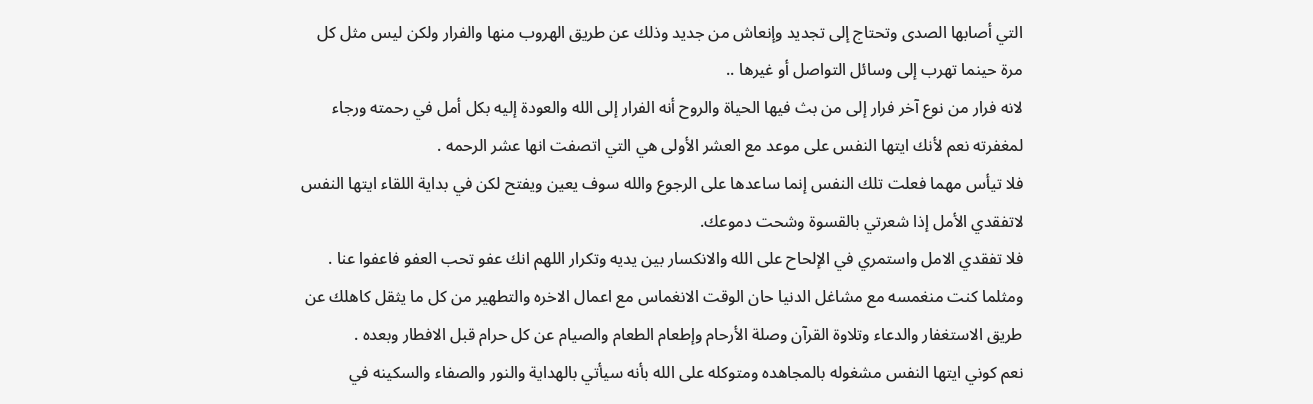التي أصابها الصدى وتحتاج إلى تجديد وإنعاش من جديد وذلك عن طريق الهروب منها والفرار ولكن ليس مثل كل مرة حينما تهرب إلى وسائل التواصل أو غيرها ..
لانه فرار من نوع آخر فرار إلى من بث فيها الحياة والروح أنه الفرار إلى الله والعودة إليه بكل أمل في رحمته ورجاء لمغفرته نعم لأنك ايتها النفس على موعد مع العشر الأولى هي التي اتصفت انها عشر الرحمه .
فلا تيأس مهما فعلت تلك النفس إنما ساعدها على الرجوع والله سوف يعين ويفتح لكن في بداية اللقاء ايتها النفس لاتفقدي الأمل إذا شعرتي بالقسوة وشحت دموعك.
فلا تفقدي الامل واستمري في الإلحاح على الله والانكسار بين يديه وتكرار اللهم انك عفو تحب العفو فاعفوا عنا .
ومثلما كنت منغمسه مع مشاغل الدنيا حان الوقت الانغماس مع اعمال الاخره والتطهير من كل ما يثقل كاهلك عن طريق الاستغفار والدعاء وتلاوة القرآن وصلة الأرحام وإطعام الطعام والصيام عن كل حرام قبل الافطار وبعده .
نعم كوني ايتها النفس مشغوله بالمجاهده ومتوكله على الله بأنه سيأتي بالهداية والنور والصفاء والسكينه في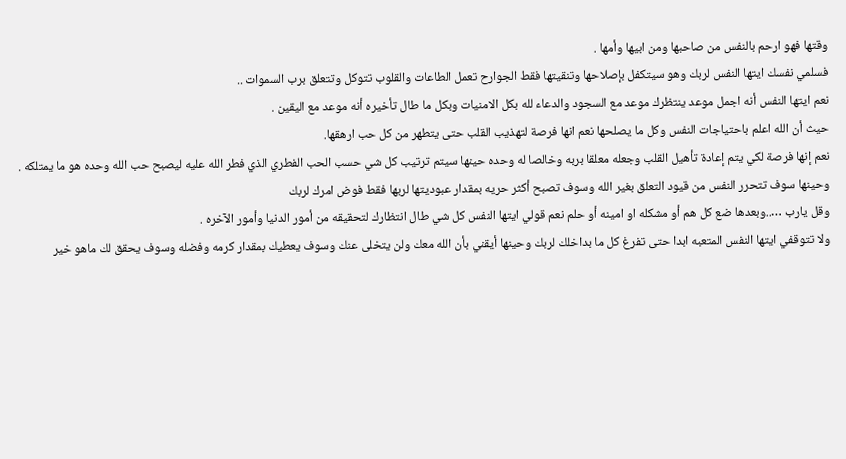وقتها فهو ارحم بالنفس من صاحبها ومن ابيها وأمها .
فسلمي نفسك ايتها النفس لربك وهو سيتكفل بإصلاحها وتنقيتها فقط الجوارح تعمل الطاعات والقلوب تتوكل وتتعلق برب السموات ..
نعم ايتها النفس أنه اجمل موعد ينتظرك موعد مع السجود والدعاء لله بكل الامنيات وبكل ما طال تأخيره أنه موعد مع اليقين .
حيث أن الله اعلم باحتياجات النفس وكل ما يصلحها نعم انها فرصة لتهذيب القلب حتى يتطهر من كل حب ارهقها.
نعم إنها فرصة لكي يتم إعادة تأهيل القلب وجعله معلقا بربه وخالصا له وحده حينها سيتم ترتيب كل شي حسب الحب الفطري الذي فطر الله عليه ليصبح حب الله وحده هو ما يمتلكه .
وحينها سوف تتحرر النفس من قيود التعلق بغير الله وسوف تصبح أكثر حريه بمقدار عبوديتها لربها فقط فوض امرك لربك
وقل يارب …..وبعدها ضع كل هم أو مشكله او امينه أو حلم نعم قولي ايتها النفس كل شي طال انتظارك لتحقيقه من أمور الدنيا وأمور الآخره .
ولا تتوقفي ايتها النفس المتعبه ابدا حتى تفرغ كل ما بداخلك لربك وحينها أيقني بأن الله معك ولن يتخلى عنك وسوف يعطيك بمقدار كرمه وفضله وسوف يحقق لك ماهو خير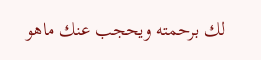لك برحمته ويحجب عنك ماهو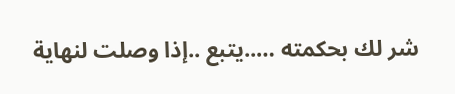شر لك بحكمته …..يتبع ..إذا وصلت لنهاية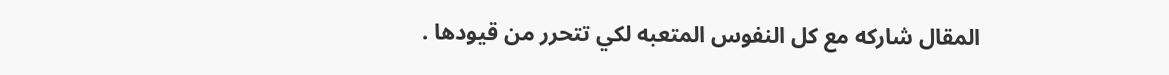المقال شاركه مع كل النفوس المتعبه لكي تتحرر من قيودها .